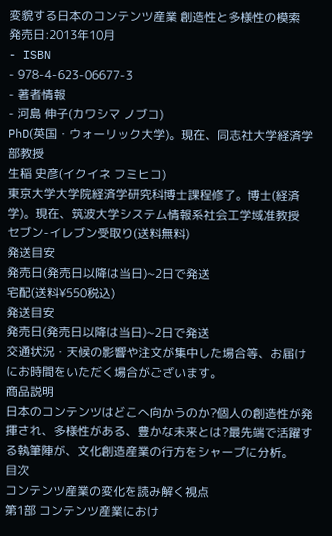変貌する日本のコンテンツ産業 創造性と多様性の模索
発売日:2013年10月
- ISBN
- 978-4-623-06677-3
- 著者情報
- 河島 伸子(カワシマ ノブコ)
PhD(英国・ウォーリック大学)。現在、同志社大学経済学部教授
生稲 史彦(イクイネ フミヒコ)
東京大学大学院経済学研究科博士課程修了。博士(経済学)。現在、筑波大学システム情報系社会工学域准教授
セブン-イレブン受取り(送料無料)
発送目安
発売日(発売日以降は当日)~2日で発送
宅配(送料¥550税込)
発送目安
発売日(発売日以降は当日)~2日で発送
交通状況・天候の影響や注文が集中した場合等、お届けにお時間をいただく場合がございます。
商品説明
日本のコンテンツはどこへ向かうのか?個人の創造性が発揮され、多様性がある、豊かな未来とは?最先端で活躍する執筆陣が、文化創造産業の行方をシャープに分析。
目次
コンテンツ産業の変化を読み解く視点
第1部 コンテンツ産業におけ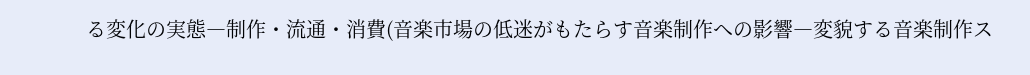る変化の実態―制作・流通・消費(音楽市場の低迷がもたらす音楽制作への影響―変貌する音楽制作ス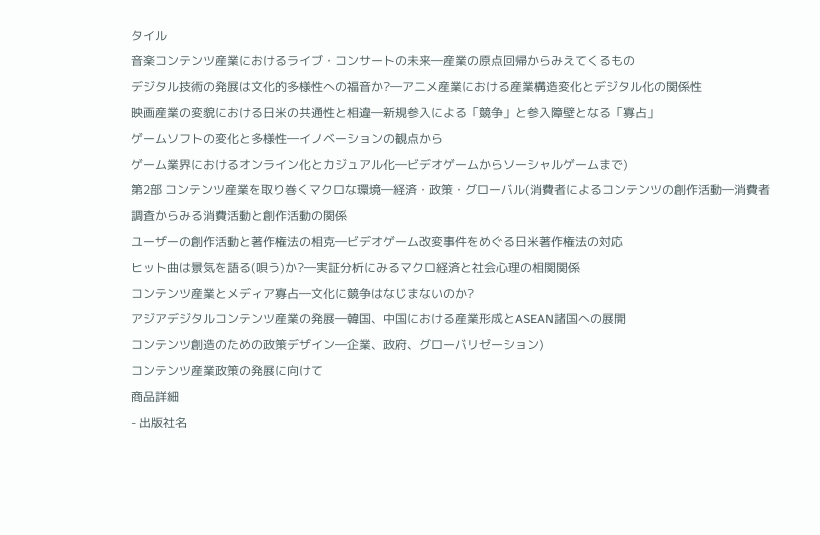タイル
音楽コンテンツ産業におけるライブ・コンサートの未来―産業の原点回帰からみえてくるもの
デジタル技術の発展は文化的多様性への福音か?―アニメ産業における産業構造変化とデジタル化の関係性
映画産業の変貌における日米の共通性と相違―新規参入による「競争」と参入障壁となる「寡占」
ゲームソフトの変化と多様性―イノベーションの観点から
ゲーム業界におけるオンライン化とカジュアル化―ビデオゲームからソーシャルゲームまで)
第2部 コンテンツ産業を取り巻くマクロな環境―経済・政策・グローバル(消費者によるコンテンツの創作活動―消費者調査からみる消費活動と創作活動の関係
ユーザーの創作活動と著作権法の相克―ビデオゲーム改変事件をめぐる日米著作権法の対応
ヒット曲は景気を語る(唄う)か?―実証分析にみるマクロ経済と社会心理の相関関係
コンテンツ産業とメディア寡占―文化に競争はなじまないのか?
アジアデジタルコンテンツ産業の発展―韓国、中国における産業形成とASEAN諸国への展開
コンテンツ創造のための政策デザイン―企業、政府、グローバリゼーション)
コンテンツ産業政策の発展に向けて
商品詳細
- 出版社名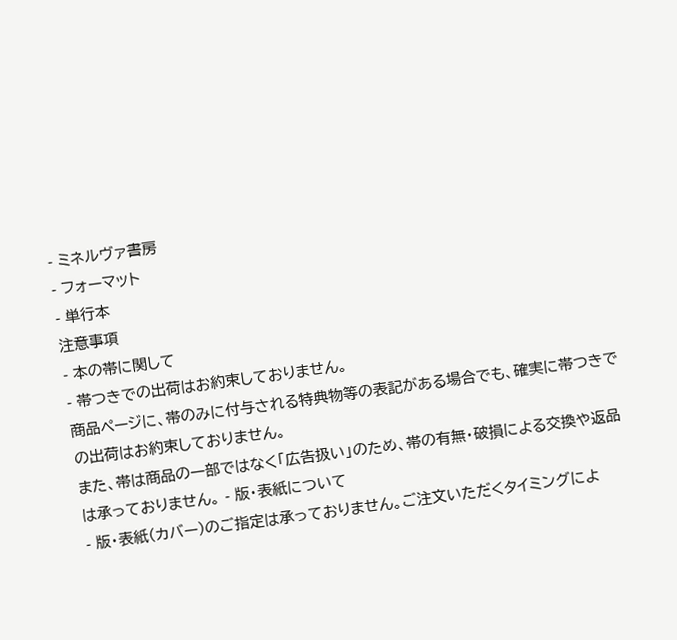- ミネルヴァ書房
- フォーマット
- 単行本
注意事項
- 本の帯に関して
- 帯つきでの出荷はお約束しておりません。
商品ページに、帯のみに付与される特典物等の表記がある場合でも、確実に帯つきでの出荷はお約束しておりません。
また、帯は商品の一部ではなく「広告扱い」のため、帯の有無・破損による交換や返品は承っておりません。 - 版・表紙について
- 版・表紙(カバー)のご指定は承っておりません。ご注文いただくタイミングによ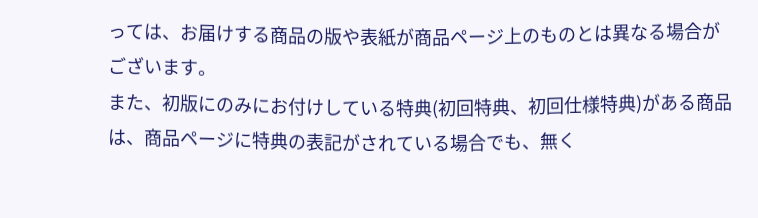っては、お届けする商品の版や表紙が商品ページ上のものとは異なる場合がございます。
また、初版にのみにお付けしている特典(初回特典、初回仕様特典)がある商品は、商品ページに特典の表記がされている場合でも、無く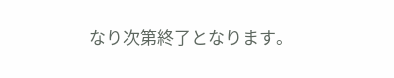なり次第終了となります。